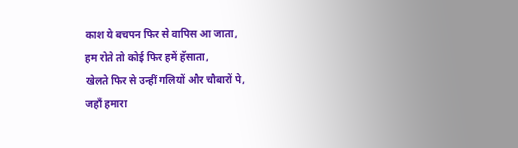काश ये बचपन फिर से वापिस आ जाता,
हम रोते तो कोई फिर हमें हॅसाता,
खेलते फिर से उन्हीं गलियों और चौबारों पे,
जहाँ हमारा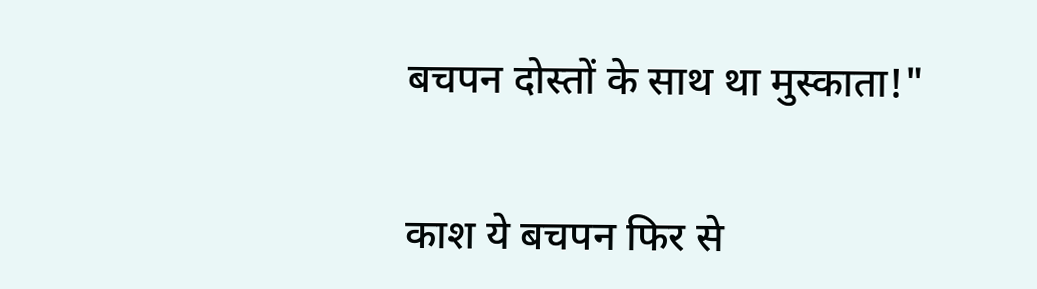बचपन दोस्तों के साथ था मुस्काता!"


काश ये बचपन फिर से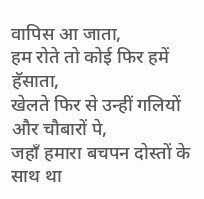वापिस आ जाता,
हम रोते तो कोई फिर हमें हॅसाता,
खेलते फिर से उन्हीं गलियों और चौबारों पे,
जहाँ हमारा बचपन दोस्तों के साथ था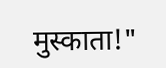मुस्काता!"